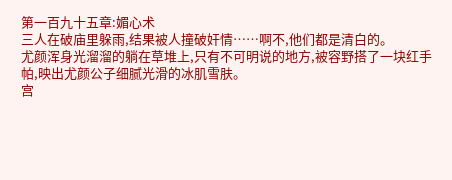第一百九十五章:媚心术
三人在破庙里躲雨,结果被人撞破奸情……啊不,他们都是清白的。
尤颜浑身光溜溜的躺在草堆上,只有不可明说的地方,被容野搭了一块红手帕,映出尤颜公子细腻光滑的冰肌雪肤。
宫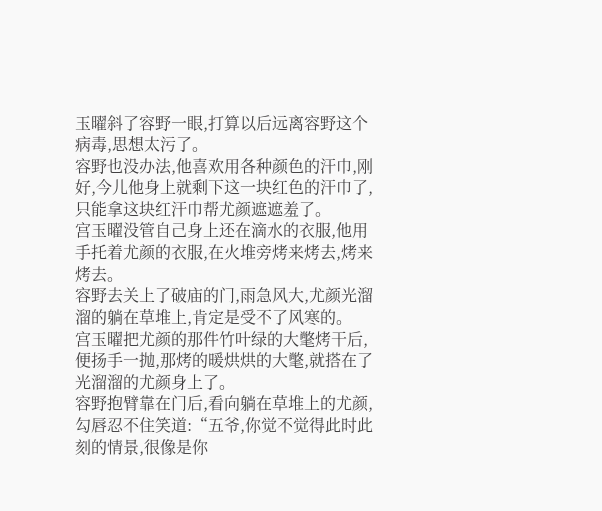玉曜斜了容野一眼,打算以后远离容野这个病毒,思想太污了。
容野也没办法,他喜欢用各种颜色的汗巾,刚好,今儿他身上就剩下这一块红色的汗巾了,只能拿这块红汗巾帮尤颜遮遮羞了。
宫玉曜没管自己身上还在滴水的衣服,他用手托着尤颜的衣服,在火堆旁烤来烤去,烤来烤去。
容野去关上了破庙的门,雨急风大,尤颜光溜溜的躺在草堆上,肯定是受不了风寒的。
宫玉曜把尤颜的那件竹叶绿的大氅烤干后,便扬手一抛,那烤的暖烘烘的大氅,就搭在了光溜溜的尤颜身上了。
容野抱臂靠在门后,看向躺在草堆上的尤颜,勾唇忍不住笑道:“五爷,你觉不觉得此时此刻的情景,很像是你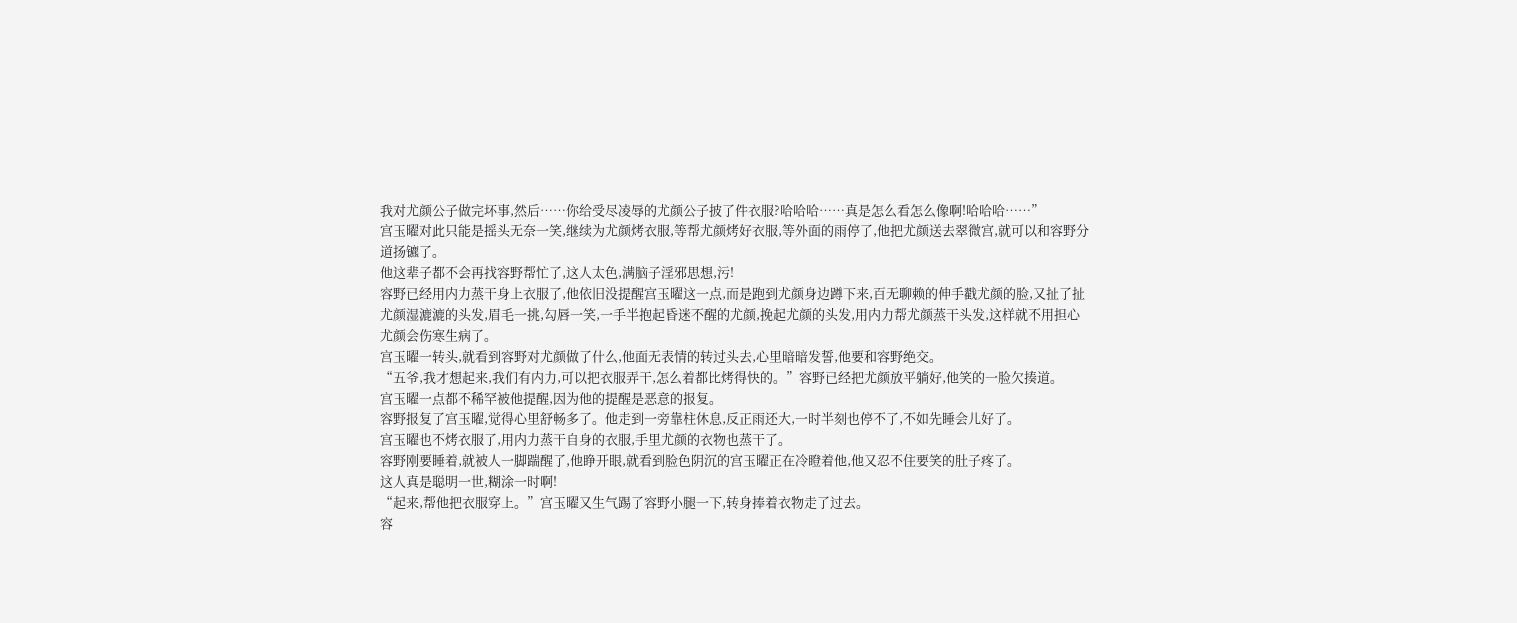我对尤颜公子做完坏事,然后……你给受尽凌辱的尤颜公子披了件衣服?哈哈哈……真是怎么看怎么像啊!哈哈哈……”
宫玉曜对此只能是摇头无奈一笑,继续为尤颜烤衣服,等帮尤颜烤好衣服,等外面的雨停了,他把尤颜送去翠微宫,就可以和容野分道扬镳了。
他这辈子都不会再找容野帮忙了,这人太色,满脑子淫邪思想,污!
容野已经用内力蒸干身上衣服了,他依旧没提醒宫玉曜这一点,而是跑到尤颜身边蹲下来,百无聊赖的伸手戳尤颜的脸,又扯了扯尤颜湿漉漉的头发,眉毛一挑,勾唇一笑,一手半抱起昏迷不醒的尤颜,挽起尤颜的头发,用内力帮尤颜蒸干头发,这样就不用担心尤颜会伤寒生病了。
宫玉曜一转头,就看到容野对尤颜做了什么,他面无表情的转过头去,心里暗暗发誓,他要和容野绝交。
“五爷,我才想起来,我们有内力,可以把衣服弄干,怎么着都比烤得快的。”容野已经把尤颜放平躺好,他笑的一脸欠揍道。
宫玉曜一点都不稀罕被他提醒,因为他的提醒是恶意的报复。
容野报复了宫玉曜,觉得心里舒畅多了。他走到一旁靠柱休息,反正雨还大,一时半刻也停不了,不如先睡会儿好了。
宫玉曜也不烤衣服了,用内力蒸干自身的衣服,手里尤颜的衣物也蒸干了。
容野刚要睡着,就被人一脚踹醒了,他睁开眼,就看到脸色阴沉的宫玉曜正在冷瞪着他,他又忍不住要笑的肚子疼了。
这人真是聪明一世,糊涂一时啊!
“起来,帮他把衣服穿上。”宫玉曜又生气踢了容野小腿一下,转身捧着衣物走了过去。
容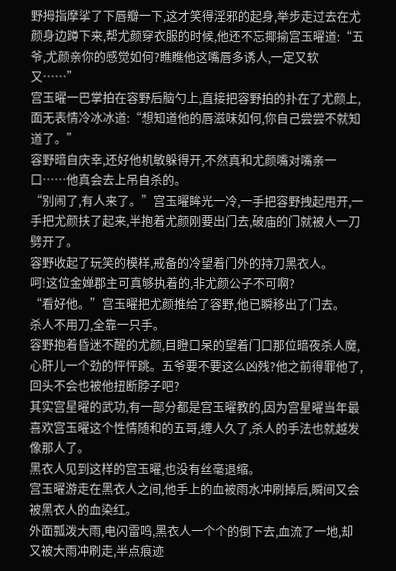野拇指摩挲了下唇瓣一下,这才笑得淫邪的起身,举步走过去在尤颜身边蹲下来,帮尤颜穿衣服的时候,他还不忘揶揄宫玉曜道:“五爷,尤颜亲你的感觉如何?瞧瞧他这嘴唇多诱人,一定又软又……”
宫玉曜一巴掌拍在容野后脑勺上,直接把容野拍的扑在了尤颜上,面无表情冷冰冰道:“想知道他的唇滋味如何,你自己尝尝不就知道了。”
容野暗自庆幸,还好他机敏躲得开,不然真和尤颜嘴对嘴亲一口……他真会去上吊自杀的。
“别闹了,有人来了。”宫玉曜眸光一冷,一手把容野拽起甩开,一手把尤颜扶了起来,半抱着尤颜刚要出门去,破庙的门就被人一刀劈开了。
容野收起了玩笑的模样,戒备的冷望着门外的持刀黑衣人。
呵!这位金婵郡主可真够执着的,非尤颜公子不可啊?
“看好他。”宫玉曜把尤颜推给了容野,他已瞬移出了门去。
杀人不用刀,全靠一只手。
容野抱着昏迷不醒的尤颜,目瞪口呆的望着门口那位暗夜杀人魔,心肝儿一个劲的怦怦跳。五爷要不要这么凶残?他之前得罪他了,回头不会也被他扭断脖子吧?
其实宫星曜的武功,有一部分都是宫玉曜教的,因为宫星曜当年最喜欢宫玉曜这个性情随和的五哥,缠人久了,杀人的手法也就越发像那人了。
黑衣人见到这样的宫玉曜,也没有丝毫退缩。
宫玉曜游走在黑衣人之间,他手上的血被雨水冲刷掉后,瞬间又会被黑衣人的血染红。
外面瓢泼大雨,电闪雷鸣,黑衣人一个个的倒下去,血流了一地,却又被大雨冲刷走,半点痕迹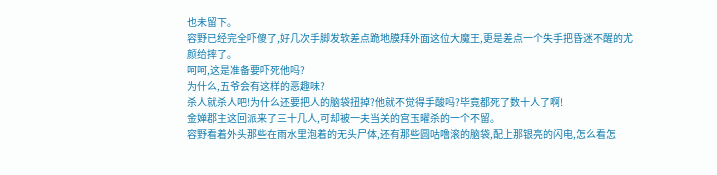也未留下。
容野已经完全吓傻了,好几次手脚发软差点跪地膜拜外面这位大魔王,更是差点一个失手把昏迷不醒的尤颜给摔了。
呵呵,这是准备要吓死他吗?
为什么,五爷会有这样的恶趣味?
杀人就杀人吧!为什么还要把人的脑袋扭掉?他就不觉得手酸吗?毕竟都死了数十人了啊!
金婵郡主这回派来了三十几人,可却被一夫当关的宫玉曜杀的一个不留。
容野看着外头那些在雨水里泡着的无头尸体,还有那些圆咕噜滚的脑袋,配上那银亮的闪电,怎么看怎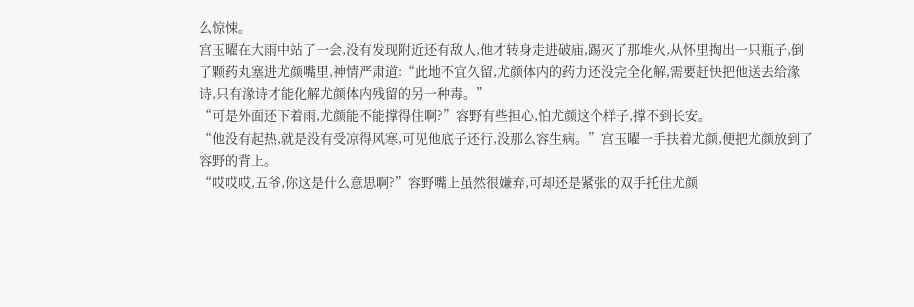么惊悚。
宫玉曜在大雨中站了一会,没有发现附近还有敌人,他才转身走进破庙,踢灭了那堆火,从怀里掏出一只瓶子,倒了颗药丸塞进尤颜嘴里,神情严肃道:“此地不宜久留,尤颜体内的药力还没完全化解,需要赶快把他送去给湪诗,只有湪诗才能化解尤颜体内残留的另一种毒。”
“可是外面还下着雨,尤颜能不能撑得住啊?”容野有些担心,怕尤颜这个样子,撑不到长安。
“他没有起热,就是没有受凉得风寒,可见他底子还行,没那么容生病。”宫玉曜一手扶着尤颜,便把尤颜放到了容野的背上。
“哎哎哎,五爷,你这是什么意思啊?”容野嘴上虽然很嫌弃,可却还是紧张的双手托住尤颜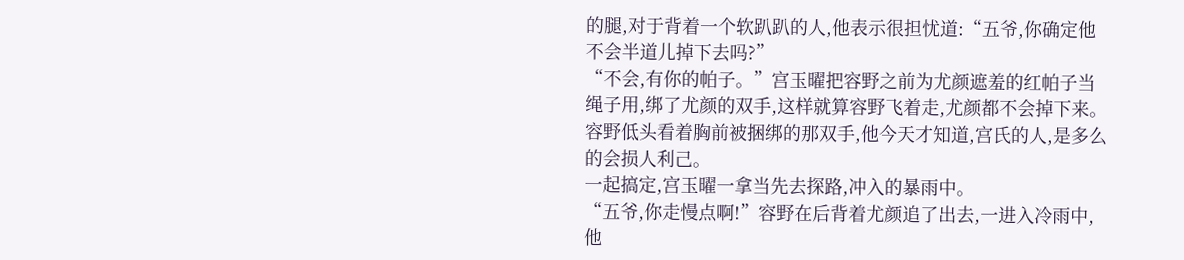的腿,对于背着一个软趴趴的人,他表示很担忧道:“五爷,你确定他不会半道儿掉下去吗?”
“不会,有你的帕子。”宫玉曜把容野之前为尤颜遮羞的红帕子当绳子用,绑了尤颜的双手,这样就算容野飞着走,尤颜都不会掉下来。
容野低头看着胸前被捆绑的那双手,他今天才知道,宫氏的人,是多么的会损人利己。
一起搞定,宫玉曜一拿当先去探路,冲入的暴雨中。
“五爷,你走慢点啊!”容野在后背着尤颜追了出去,一进入冷雨中,他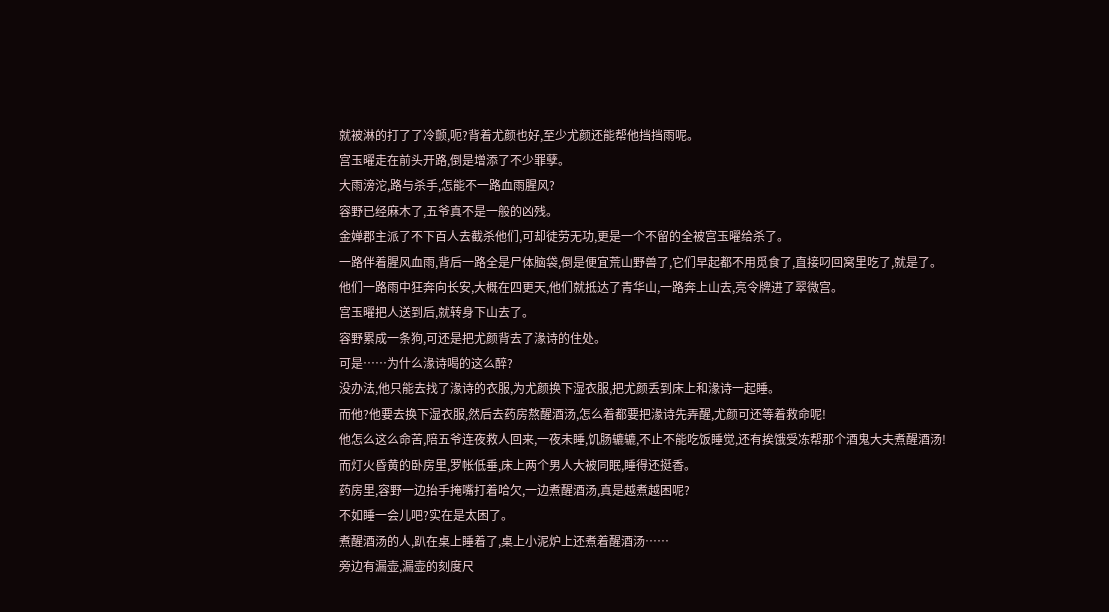就被淋的打了了冷颤,呃?背着尤颜也好,至少尤颜还能帮他挡挡雨呢。
宫玉曜走在前头开路,倒是增添了不少罪孽。
大雨滂沱,路与杀手,怎能不一路血雨腥风?
容野已经麻木了,五爷真不是一般的凶残。
金婵郡主派了不下百人去截杀他们,可却徒劳无功,更是一个不留的全被宫玉曜给杀了。
一路伴着腥风血雨,背后一路全是尸体脑袋,倒是便宜荒山野兽了,它们早起都不用觅食了,直接叼回窝里吃了,就是了。
他们一路雨中狂奔向长安,大概在四更天,他们就抵达了青华山,一路奔上山去,亮令牌进了翠微宫。
宫玉曜把人送到后,就转身下山去了。
容野累成一条狗,可还是把尤颜背去了湪诗的住处。
可是……为什么湪诗喝的这么醉?
没办法,他只能去找了湪诗的衣服,为尤颜换下湿衣服,把尤颜丢到床上和湪诗一起睡。
而他?他要去换下湿衣服,然后去药房熬醒酒汤,怎么着都要把湪诗先弄醒,尤颜可还等着救命呢!
他怎么这么命苦,陪五爷连夜救人回来,一夜未睡,饥肠辘辘,不止不能吃饭睡觉,还有挨饿受冻帮那个酒鬼大夫煮醒酒汤!
而灯火昏黄的卧房里,罗帐低垂,床上两个男人大被同眠,睡得还挺香。
药房里,容野一边抬手掩嘴打着哈欠,一边煮醒酒汤,真是越煮越困呢?
不如睡一会儿吧?实在是太困了。
煮醒酒汤的人,趴在桌上睡着了,桌上小泥炉上还煮着醒酒汤……
旁边有漏壶,漏壶的刻度尺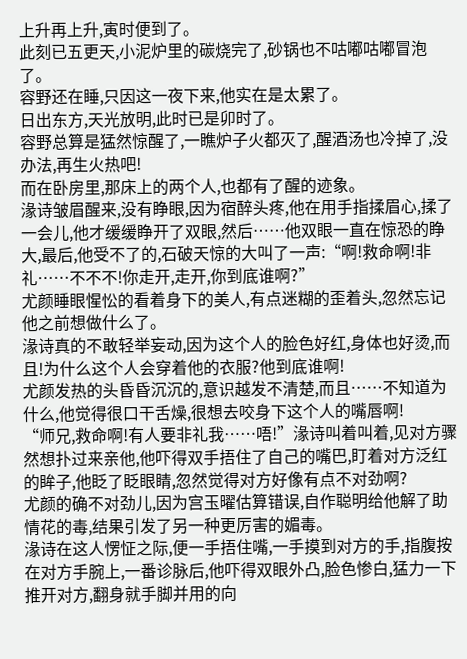上升再上升,寅时便到了。
此刻已五更天,小泥炉里的碳烧完了,砂锅也不咕嘟咕嘟冒泡了。
容野还在睡,只因这一夜下来,他实在是太累了。
日出东方,天光放明,此时已是卯时了。
容野总算是猛然惊醒了,一瞧炉子火都灭了,醒酒汤也冷掉了,没办法,再生火热吧!
而在卧房里,那床上的两个人,也都有了醒的迹象。
湪诗皱眉醒来,没有睁眼,因为宿醉头疼,他在用手指揉眉心,揉了一会儿,他才缓缓睁开了双眼,然后……他双眼一直在惊恐的睁大,最后,他受不了的,石破天惊的大叫了一声:“啊!救命啊!非礼……不不不!你走开,走开,你到底谁啊?”
尤颜睡眼惺忪的看着身下的美人,有点迷糊的歪着头,忽然忘记他之前想做什么了。
湪诗真的不敢轻举妄动,因为这个人的脸色好红,身体也好烫,而且!为什么这个人会穿着他的衣服?他到底谁啊!
尤颜发热的头昏昏沉沉的,意识越发不清楚,而且……不知道为什么,他觉得很口干舌燥,很想去咬身下这个人的嘴唇啊!
“师兄,救命啊!有人要非礼我……唔!”湪诗叫着叫着,见对方骤然想扑过来亲他,他吓得双手捂住了自己的嘴巴,盯着对方泛红的眸子,他眨了眨眼睛,忽然觉得对方好像有点不对劲啊?
尤颜的确不对劲儿,因为宫玉曜估算错误,自作聪明给他解了助情花的毒,结果引发了另一种更厉害的媚毒。
湪诗在这人愣怔之际,便一手捂住嘴,一手摸到对方的手,指腹按在对方手腕上,一番诊脉后,他吓得双眼外凸,脸色惨白,猛力一下推开对方,翻身就手脚并用的向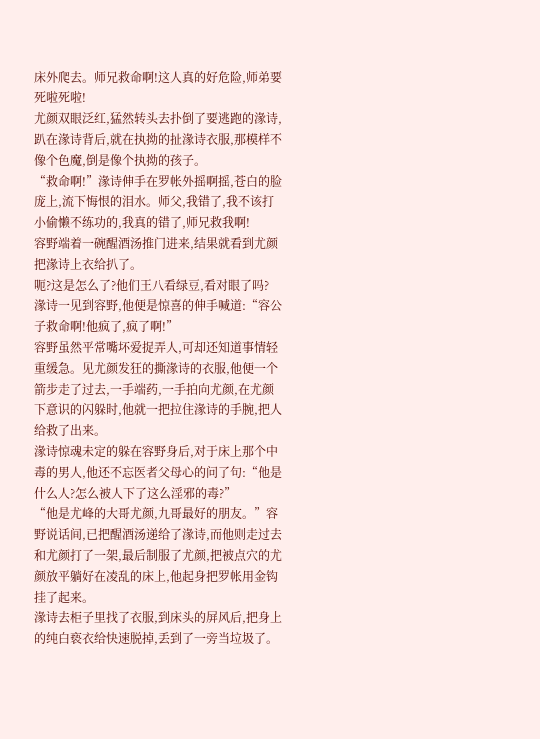床外爬去。师兄救命啊!这人真的好危险,师弟要死啦死啦!
尤颜双眼泛红,猛然转头去扑倒了要逃跑的湪诗,趴在湪诗背后,就在执拗的扯湪诗衣服,那模样不像个色魔,倒是像个执拗的孩子。
“救命啊!”湪诗伸手在罗帐外摇啊摇,苍白的脸庞上,流下悔恨的泪水。师父,我错了,我不该打小偷懒不练功的,我真的错了,师兄救我啊!
容野端着一碗醒酒汤推门进来,结果就看到尤颜把湪诗上衣给扒了。
呃?这是怎么了?他们王八看绿豆,看对眼了吗?
湪诗一见到容野,他便是惊喜的伸手喊道:“容公子救命啊!他疯了,疯了啊!”
容野虽然平常嘴坏爱捉弄人,可却还知道事情轻重缓急。见尤颜发狂的撕湪诗的衣服,他便一个箭步走了过去,一手端药,一手拍向尤颜,在尤颜下意识的闪躲时,他就一把拉住湪诗的手腕,把人给救了出来。
湪诗惊魂未定的躲在容野身后,对于床上那个中毒的男人,他还不忘医者父母心的问了句:“他是什么人?怎么被人下了这么淫邪的毒?”
“他是尤峰的大哥尤颜,九哥最好的朋友。”容野说话间,已把醒酒汤递给了湪诗,而他则走过去和尤颜打了一架,最后制服了尤颜,把被点穴的尤颜放平躺好在凌乱的床上,他起身把罗帐用金钩挂了起来。
湪诗去柜子里找了衣服,到床头的屏风后,把身上的纯白亵衣给快速脱掉,丢到了一旁当垃圾了。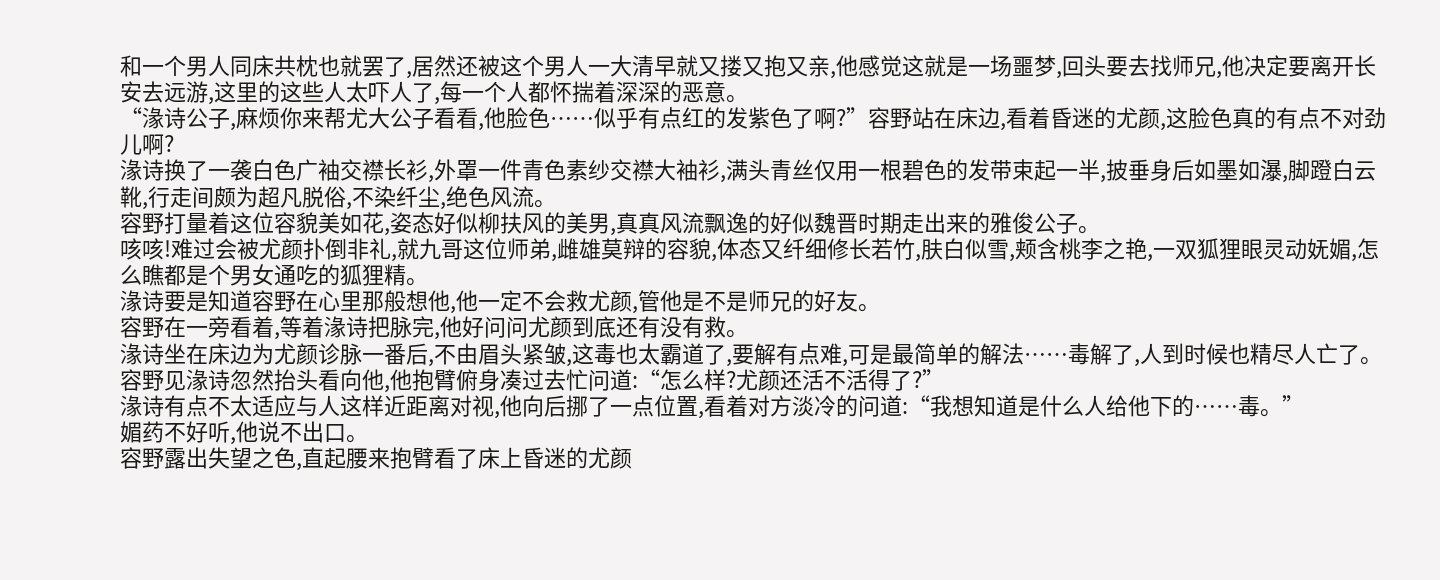和一个男人同床共枕也就罢了,居然还被这个男人一大清早就又搂又抱又亲,他感觉这就是一场噩梦,回头要去找师兄,他决定要离开长安去远游,这里的这些人太吓人了,每一个人都怀揣着深深的恶意。
“湪诗公子,麻烦你来帮尤大公子看看,他脸色……似乎有点红的发紫色了啊?”容野站在床边,看着昏迷的尤颜,这脸色真的有点不对劲儿啊?
湪诗换了一袭白色广袖交襟长衫,外罩一件青色素纱交襟大袖衫,满头青丝仅用一根碧色的发带束起一半,披垂身后如墨如瀑,脚蹬白云靴,行走间颇为超凡脱俗,不染纤尘,绝色风流。
容野打量着这位容貌美如花,姿态好似柳扶风的美男,真真风流飘逸的好似魏晋时期走出来的雅俊公子。
咳咳!难过会被尤颜扑倒非礼,就九哥这位师弟,雌雄莫辩的容貌,体态又纤细修长若竹,肤白似雪,颊含桃李之艳,一双狐狸眼灵动妩媚,怎么瞧都是个男女通吃的狐狸精。
湪诗要是知道容野在心里那般想他,他一定不会救尤颜,管他是不是师兄的好友。
容野在一旁看着,等着湪诗把脉完,他好问问尤颜到底还有没有救。
湪诗坐在床边为尤颜诊脉一番后,不由眉头紧皱,这毒也太霸道了,要解有点难,可是最简单的解法……毒解了,人到时候也精尽人亡了。
容野见湪诗忽然抬头看向他,他抱臂俯身凑过去忙问道:“怎么样?尤颜还活不活得了?”
湪诗有点不太适应与人这样近距离对视,他向后挪了一点位置,看着对方淡冷的问道:“我想知道是什么人给他下的……毒。”
媚药不好听,他说不出口。
容野露出失望之色,直起腰来抱臂看了床上昏迷的尤颜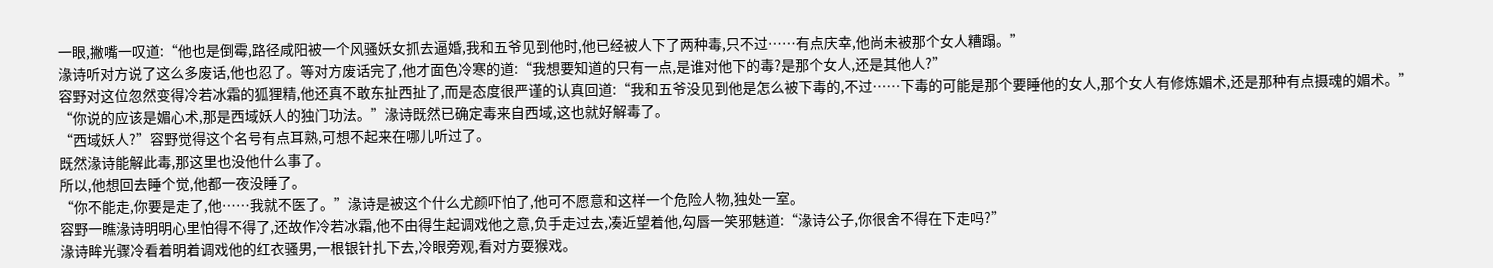一眼,撇嘴一叹道:“他也是倒霉,路径咸阳被一个风骚妖女抓去逼婚,我和五爷见到他时,他已经被人下了两种毒,只不过……有点庆幸,他尚未被那个女人糟蹋。”
湪诗听对方说了这么多废话,他也忍了。等对方废话完了,他才面色冷寒的道:“我想要知道的只有一点,是谁对他下的毒?是那个女人,还是其他人?”
容野对这位忽然变得冷若冰霜的狐狸精,他还真不敢东扯西扯了,而是态度很严谨的认真回道:“我和五爷没见到他是怎么被下毒的,不过……下毒的可能是那个要睡他的女人,那个女人有修炼媚术,还是那种有点摄魂的媚术。”
“你说的应该是媚心术,那是西域妖人的独门功法。”湪诗既然已确定毒来自西域,这也就好解毒了。
“西域妖人?”容野觉得这个名号有点耳熟,可想不起来在哪儿听过了。
既然湪诗能解此毒,那这里也没他什么事了。
所以,他想回去睡个觉,他都一夜没睡了。
“你不能走,你要是走了,他……我就不医了。”湪诗是被这个什么尤颜吓怕了,他可不愿意和这样一个危险人物,独处一室。
容野一瞧湪诗明明心里怕得不得了,还故作冷若冰霜,他不由得生起调戏他之意,负手走过去,凑近望着他,勾唇一笑邪魅道:“湪诗公子,你很舍不得在下走吗?”
湪诗眸光骤冷看着明着调戏他的红衣骚男,一根银针扎下去,冷眼旁观,看对方耍猴戏。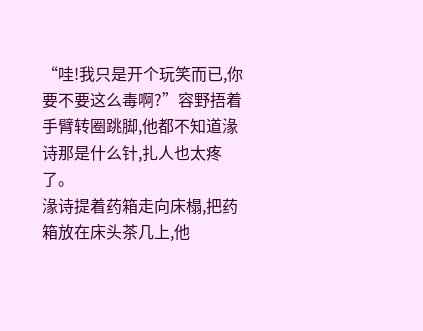“哇!我只是开个玩笑而已,你要不要这么毒啊?”容野捂着手臂转圈跳脚,他都不知道湪诗那是什么针,扎人也太疼了。
湪诗提着药箱走向床榻,把药箱放在床头茶几上,他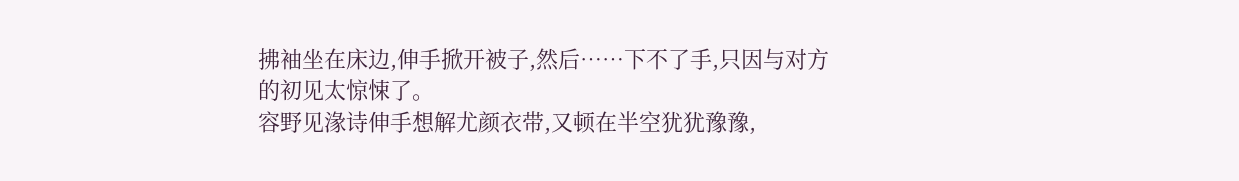拂袖坐在床边,伸手掀开被子,然后……下不了手,只因与对方的初见太惊悚了。
容野见湪诗伸手想解尤颜衣带,又顿在半空犹犹豫豫,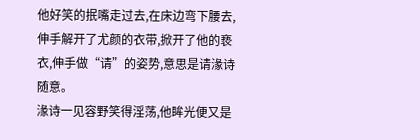他好笑的抿嘴走过去,在床边弯下腰去,伸手解开了尤颜的衣带,掀开了他的亵衣,伸手做“请”的姿势,意思是请湪诗随意。
湪诗一见容野笑得淫荡,他眸光便又是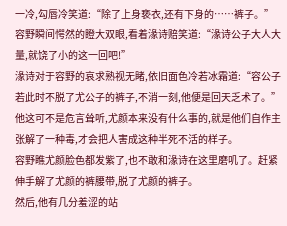一冷,勾唇冷笑道:“除了上身亵衣,还有下身的……裤子。”
容野瞬间愕然的瞪大双眼,看着湪诗赔笑道:“湪诗公子大人大量,就饶了小的这一回吧!”
湪诗对于容野的哀求熟视无睹,依旧面色冷若冰霜道:“容公子若此时不脱了尤公子的裤子,不消一刻,他便是回天乏术了。”
他这可不是危言耸听,尤颜本来没有什么事的,就是他们自作主张解了一种毒,才会把人害成这种半死不活的样子。
容野瞧尤颜脸色都发紫了,也不敢和湪诗在这里磨叽了。赶紧伸手解了尤颜的裤腰带,脱了尤颜的裤子。
然后,他有几分羞涩的站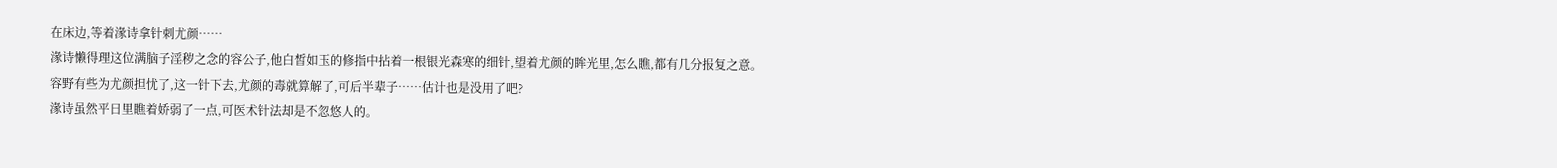在床边,等着湪诗拿针刺尤颜……
湪诗懒得理这位满脑子淫秽之念的容公子,他白皙如玉的修指中拈着一根银光森寒的细针,望着尤颜的眸光里,怎么瞧,都有几分报复之意。
容野有些为尤颜担忧了,这一针下去,尤颜的毒就算解了,可后半辈子……估计也是没用了吧?
湪诗虽然平日里瞧着娇弱了一点,可医术针法却是不忽悠人的。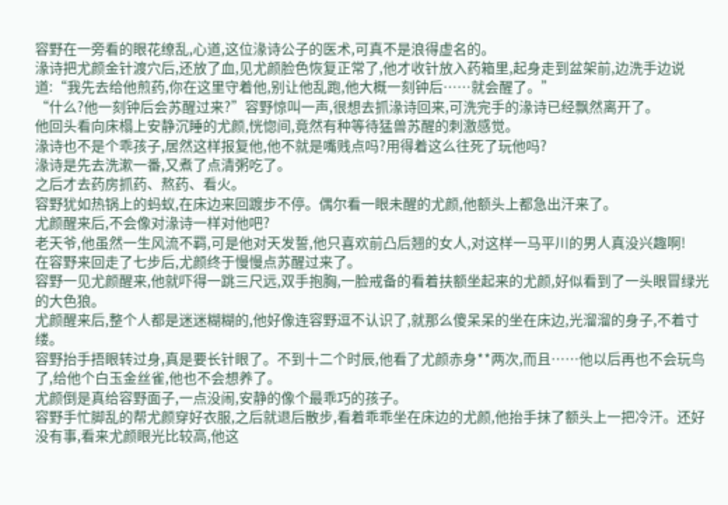容野在一旁看的眼花缭乱,心道,这位湪诗公子的医术,可真不是浪得虚名的。
湪诗把尤颜金针渡穴后,还放了血,见尤颜脸色恢复正常了,他才收针放入药箱里,起身走到盆架前,边洗手边说道:“我先去给他煎药,你在这里守着他,别让他乱跑,他大概一刻钟后……就会醒了。”
“什么?他一刻钟后会苏醒过来?”容野惊叫一声,很想去抓湪诗回来,可洗完手的湪诗已经飘然离开了。
他回头看向床榻上安静沉睡的尤颜,恍惚间,竟然有种等待猛兽苏醒的刺激感觉。
湪诗也不是个乖孩子,居然这样报复他,他不就是嘴贱点吗?用得着这么往死了玩他吗?
湪诗是先去洗漱一番,又煮了点清粥吃了。
之后才去药房抓药、熬药、看火。
容野犹如热锅上的蚂蚁,在床边来回踱步不停。偶尔看一眼未醒的尤颜,他额头上都急出汗来了。
尤颜醒来后,不会像对湪诗一样对他吧?
老天爷,他虽然一生风流不羁,可是他对天发誓,他只喜欢前凸后翘的女人,对这样一马平川的男人真没兴趣啊!
在容野来回走了七步后,尤颜终于慢慢点苏醒过来了。
容野一见尤颜醒来,他就吓得一跳三尺远,双手抱胸,一脸戒备的看着扶额坐起来的尤颜,好似看到了一头眼冒绿光的大色狼。
尤颜醒来后,整个人都是迷迷糊糊的,他好像连容野逗不认识了,就那么傻呆呆的坐在床边,光溜溜的身子,不着寸缕。
容野抬手捂眼转过身,真是要长针眼了。不到十二个时辰,他看了尤颜赤身**两次,而且……他以后再也不会玩鸟了,给他个白玉金丝雀,他也不会想养了。
尤颜倒是真给容野面子,一点没闹,安静的像个最乖巧的孩子。
容野手忙脚乱的帮尤颜穿好衣服,之后就退后散步,看着乖乖坐在床边的尤颜,他抬手抹了额头上一把冷汗。还好没有事,看来尤颜眼光比较高,他这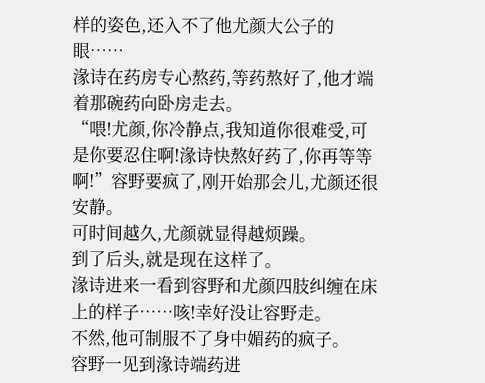样的姿色,还入不了他尤颜大公子的眼……
湪诗在药房专心熬药,等药熬好了,他才端着那碗药向卧房走去。
“喂!尤颜,你冷静点,我知道你很难受,可是你要忍住啊!湪诗快熬好药了,你再等等啊!”容野要疯了,刚开始那会儿,尤颜还很安静。
可时间越久,尤颜就显得越烦躁。
到了后头,就是现在这样了。
湪诗进来一看到容野和尤颜四肢纠缠在床上的样子……咳!幸好没让容野走。
不然,他可制服不了身中媚药的疯子。
容野一见到湪诗端药进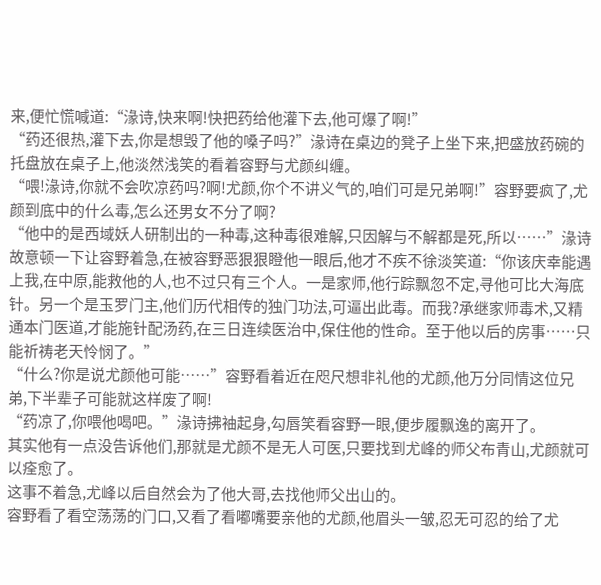来,便忙慌喊道:“湪诗,快来啊!快把药给他灌下去,他可爆了啊!”
“药还很热,灌下去,你是想毁了他的嗓子吗?”湪诗在桌边的凳子上坐下来,把盛放药碗的托盘放在桌子上,他淡然浅笑的看着容野与尤颜纠缠。
“喂!湪诗,你就不会吹凉药吗?啊!尤颜,你个不讲义气的,咱们可是兄弟啊!”容野要疯了,尤颜到底中的什么毒,怎么还男女不分了啊?
“他中的是西域妖人研制出的一种毒,这种毒很难解,只因解与不解都是死,所以……”湪诗故意顿一下让容野着急,在被容野恶狠狠瞪他一眼后,他才不疾不徐淡笑道:“你该庆幸能遇上我,在中原,能救他的人,也不过只有三个人。一是家师,他行踪飘忽不定,寻他可比大海底针。另一个是玉罗门主,他们历代相传的独门功法,可逼出此毒。而我?承继家师毒术,又精通本门医道,才能施针配汤药,在三日连续医治中,保住他的性命。至于他以后的房事……只能祈祷老天怜悯了。”
“什么?你是说尤颜他可能……”容野看着近在咫尺想非礼他的尤颜,他万分同情这位兄弟,下半辈子可能就这样废了啊!
“药凉了,你喂他喝吧。”湪诗拂袖起身,勾唇笑看容野一眼,便步履飘逸的离开了。
其实他有一点没告诉他们,那就是尤颜不是无人可医,只要找到尤峰的师父布青山,尤颜就可以痊愈了。
这事不着急,尤峰以后自然会为了他大哥,去找他师父出山的。
容野看了看空荡荡的门口,又看了看嘟嘴要亲他的尤颜,他眉头一皱,忍无可忍的给了尤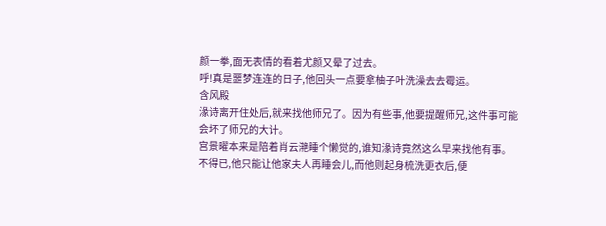颜一拳,面无表情的看着尤颜又晕了过去。
呼!真是噩梦连连的日子,他回头一点要拿柚子叶洗澡去去霉运。
含风殿
湪诗离开住处后,就来找他师兄了。因为有些事,他要提醒师兄,这件事可能会坏了师兄的大计。
宫景曜本来是陪着肖云滟睡个懒觉的,谁知湪诗竟然这么早来找他有事。
不得已,他只能让他家夫人再睡会儿,而他则起身梳洗更衣后,便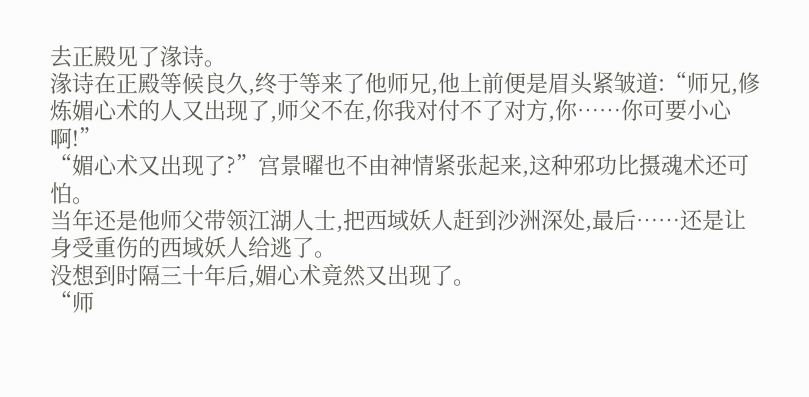去正殿见了湪诗。
湪诗在正殿等候良久,终于等来了他师兄,他上前便是眉头紧皱道:“师兄,修炼媚心术的人又出现了,师父不在,你我对付不了对方,你……你可要小心啊!”
“媚心术又出现了?”宫景曜也不由神情紧张起来,这种邪功比摄魂术还可怕。
当年还是他师父带领江湖人士,把西域妖人赶到沙洲深处,最后……还是让身受重伤的西域妖人给逃了。
没想到时隔三十年后,媚心术竟然又出现了。
“师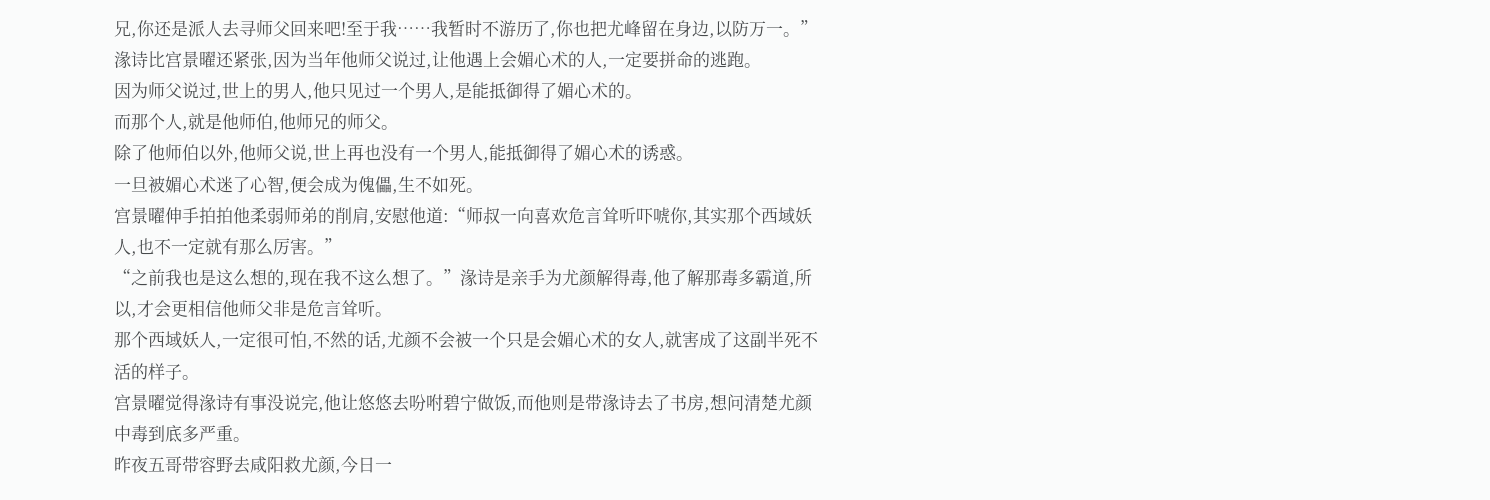兄,你还是派人去寻师父回来吧!至于我……我暂时不游历了,你也把尤峰留在身边,以防万一。”湪诗比宫景曜还紧张,因为当年他师父说过,让他遇上会媚心术的人,一定要拼命的逃跑。
因为师父说过,世上的男人,他只见过一个男人,是能抵御得了媚心术的。
而那个人,就是他师伯,他师兄的师父。
除了他师伯以外,他师父说,世上再也没有一个男人,能抵御得了媚心术的诱惑。
一旦被媚心术迷了心智,便会成为傀儡,生不如死。
宫景曜伸手拍拍他柔弱师弟的削肩,安慰他道:“师叔一向喜欢危言耸听吓唬你,其实那个西域妖人,也不一定就有那么厉害。”
“之前我也是这么想的,现在我不这么想了。”湪诗是亲手为尤颜解得毒,他了解那毒多霸道,所以,才会更相信他师父非是危言耸听。
那个西域妖人,一定很可怕,不然的话,尤颜不会被一个只是会媚心术的女人,就害成了这副半死不活的样子。
宫景曜觉得湪诗有事没说完,他让悠悠去吩咐碧宁做饭,而他则是带湪诗去了书房,想问清楚尤颜中毒到底多严重。
昨夜五哥带容野去咸阳救尤颜,今日一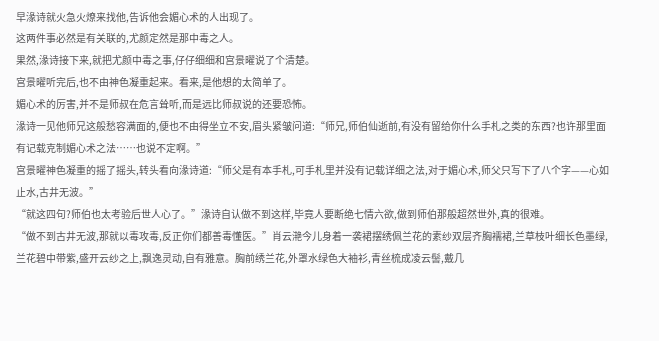早湪诗就火急火燎来找他,告诉他会媚心术的人出现了。
这两件事必然是有关联的,尤颜定然是那中毒之人。
果然,湪诗接下来,就把尤颜中毒之事,仔仔细细和宫景曜说了个清楚。
宫景曜听完后,也不由神色凝重起来。看来,是他想的太简单了。
媚心术的厉害,并不是师叔在危言耸听,而是远比师叔说的还要恐怖。
湪诗一见他师兄这般愁容满面的,便也不由得坐立不安,眉头紧皱问道:“师兄,师伯仙逝前,有没有留给你什么手札之类的东西?也许那里面有记载克制媚心术之法……也说不定啊。”
宫景曜神色凝重的摇了摇头,转头看向湪诗道:“师父是有本手札,可手札里并没有记载详细之法,对于媚心术,师父只写下了八个字——心如止水,古井无波。”
“就这四句?师伯也太考验后世人心了。”湪诗自认做不到这样,毕竟人要断绝七情六欲,做到师伯那般超然世外,真的很难。
“做不到古井无波,那就以毒攻毒,反正你们都善毒懂医。”肖云滟今儿身着一袭裙摆绣佩兰花的素纱双层齐胸襦裙,兰草枝叶细长色墨绿,兰花碧中带紫,盛开云纱之上,飘逸灵动,自有雅意。胸前绣兰花,外罩水绿色大袖衫,青丝梳成凌云髻,戴几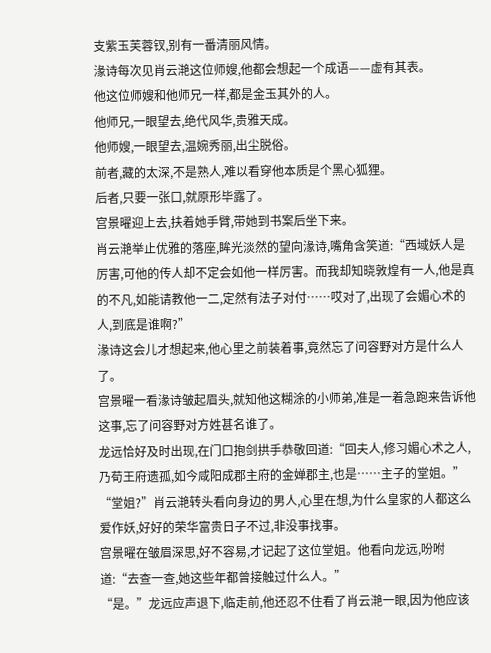支紫玉芙蓉钗,别有一番清丽风情。
湪诗每次见肖云滟这位师嫂,他都会想起一个成语——虚有其表。
他这位师嫂和他师兄一样,都是金玉其外的人。
他师兄,一眼望去,绝代风华,贵雅天成。
他师嫂,一眼望去,温婉秀丽,出尘脱俗。
前者,藏的太深,不是熟人,难以看穿他本质是个黑心狐狸。
后者,只要一张口,就原形毕露了。
宫景曜迎上去,扶着她手臂,带她到书案后坐下来。
肖云滟举止优雅的落座,眸光淡然的望向湪诗,嘴角含笑道:“西域妖人是厉害,可他的传人却不定会如他一样厉害。而我却知晓敦煌有一人,他是真的不凡,如能请教他一二,定然有法子对付……哎对了,出现了会媚心术的人,到底是谁啊?”
湪诗这会儿才想起来,他心里之前装着事,竟然忘了问容野对方是什么人了。
宫景曜一看湪诗皱起眉头,就知他这糊涂的小师弟,准是一着急跑来告诉他这事,忘了问容野对方姓甚名谁了。
龙远恰好及时出现,在门口抱剑拱手恭敬回道:“回夫人,修习媚心术之人,乃荀王府遗孤,如今咸阳成郡主府的金婵郡主,也是……主子的堂姐。”
“堂姐?”肖云滟转头看向身边的男人,心里在想,为什么皇家的人都这么爱作妖,好好的荣华富贵日子不过,非没事找事。
宫景曜在皱眉深思,好不容易,才记起了这位堂姐。他看向龙远,吩咐道:“去查一查,她这些年都曾接触过什么人。”
“是。”龙远应声退下,临走前,他还忍不住看了肖云滟一眼,因为他应该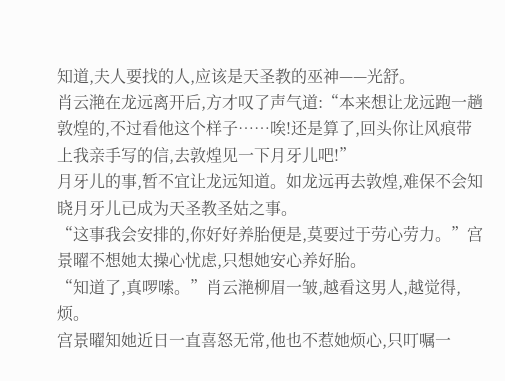知道,夫人要找的人,应该是天圣教的巫神——光舒。
肖云滟在龙远离开后,方才叹了声气道:“本来想让龙远跑一趟敦煌的,不过看他这个样子……唉!还是算了,回头你让风痕带上我亲手写的信,去敦煌见一下月牙儿吧!”
月牙儿的事,暂不宜让龙远知道。如龙远再去敦煌,难保不会知晓月牙儿已成为天圣教圣姑之事。
“这事我会安排的,你好好养胎便是,莫要过于劳心劳力。”宫景曜不想她太操心忧虑,只想她安心养好胎。
“知道了,真啰嗦。”肖云滟柳眉一皱,越看这男人,越觉得,烦。
宫景曜知她近日一直喜怒无常,他也不惹她烦心,只叮嘱一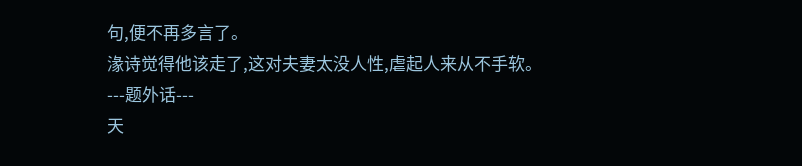句,便不再多言了。
湪诗觉得他该走了,这对夫妻太没人性,虐起人来从不手软。
---题外话---
天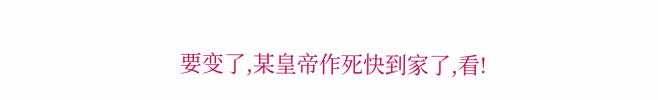要变了,某皇帝作死快到家了,看!